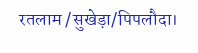रतलाम /सुखेड़ा/पिपलौदा।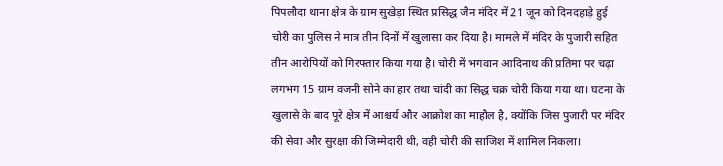पिपलौदा थाना क्षेत्र के ग्राम सुखेड़ा स्थित प्रसिद्ध जैन मंदिर में 21 जून को दिनदहाड़े हुई चोरी का पुलिस ने मात्र तीन दिनों में खुलासा कर दिया है। मामले में मंदिर के पुजारी सहित तीन आरोपियों को गिरफ्तार किया गया है। चोरी में भगवान आदिनाथ की प्रतिमा पर चढ़ा लगभग 15 ग्राम वजनी सोने का हार तथा चांदी का सिद्ध चक्र चोरी किया गया था। घटना के खुलासे के बाद पूरे क्षेत्र में आश्चर्य और आक्रोश का माहौल है, क्योंकि जिस पुजारी पर मंदिर की सेवा और सुरक्षा की जिम्मेदारी थी, वही चोरी की साजिश में शामिल निकला।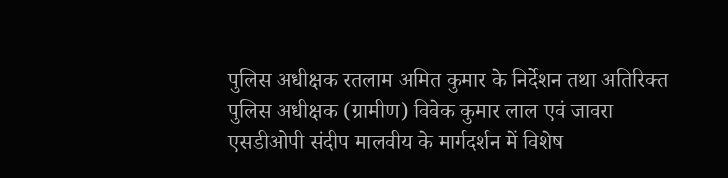पुलिस अधीक्षक रतलाम अमित कुमार के निर्देशन तथा अतिरिक्त पुलिस अधीक्षक (ग्रामीण) विवेक कुमार लाल एवं जावरा एसडीओपी संदीप मालवीय के मार्गदर्शन में विशेष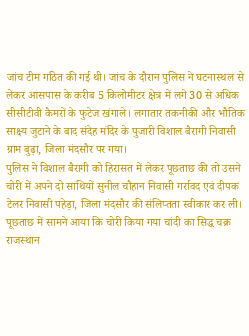जांच टीम गठित की गई थी। जांच के दौरान पुलिस ने घटनास्थल से लेकर आसपास के करीब 5 किलोमीटर क्षेत्र में लगे 30 से अधिक सीसीटीवी कैमरों के फुटेज खंगाले। लगातार तकनीकी और भौतिक साक्ष्य जुटाने के बाद संदेह मंदिर के पुजारी विशाल बैरागी निवासी ग्राम बुढ़ा, जिला मंदसौर पर गया।
पुलिस ने विशाल बैरागी को हिरासत में लेकर पूछताछ की तो उसने चोरी में अपने दो साथियों सुनील चौहान निवासी गर्रावद एवं दीपक टेलर निवासी पहेड़ा, जिला मंदसौर की संलिप्तता स्वीकार कर ली। पूछताछ में सामने आया कि चोरी किया गया चांदी का सिद्ध चक्र राजस्थान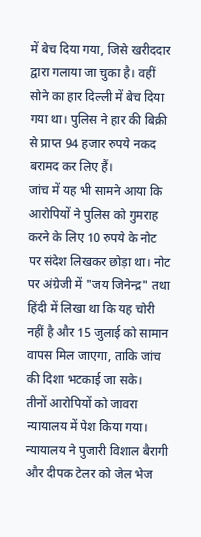में बेच दिया गया, जिसे खरीददार द्वारा गलाया जा चुका है। वहीं सोने का हार दिल्ली में बेच दिया गया था। पुलिस ने हार की बिक्री से प्राप्त 94 हजार रुपये नकद बरामद कर लिए हैं।
जांच में यह भी सामने आया कि आरोपियों ने पुलिस को गुमराह करने के लिए 10 रुपये के नोट पर संदेश लिखकर छोड़ा था। नोट पर अंग्रेजी में "जय जिनेन्द्र" तथा हिंदी में लिखा था कि यह चोरी नहीं है और 15 जुलाई को सामान वापस मिल जाएगा, ताकि जांच की दिशा भटकाई जा सके।
तीनों आरोपियों को जावरा न्यायालय में पेश किया गया। न्यायालय ने पुजारी विशाल बैरागी और दीपक टेलर को जेल भेज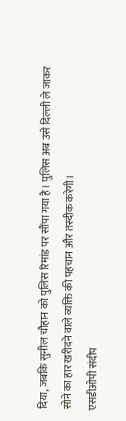दिया, जबकि सुनील चौहान को पुलिस रिमांड पर सौंपा गया है। पुलिस अब उसे दिल्ली ले जाकर सोने का हार खरीदने वाले व्यक्ति की पहचान और तस्दीक करेगी।
एसडीओपी संदीप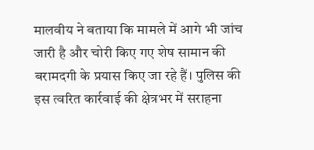मालवीय ने बताया कि मामले में आगे भी जांच जारी है और चोरी किए गए शेष सामान की बरामदगी के प्रयास किए जा रहे हैं। पुलिस की इस त्वरित कार्रवाई की क्षेत्रभर में सराहना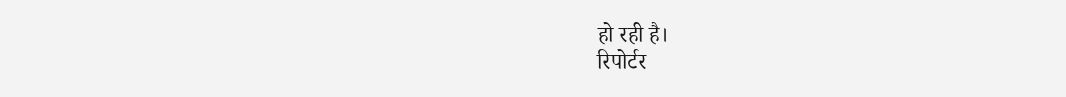हो रही है।
रिपोर्टर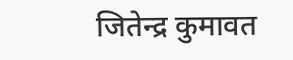जितेन्द्र कुमावत